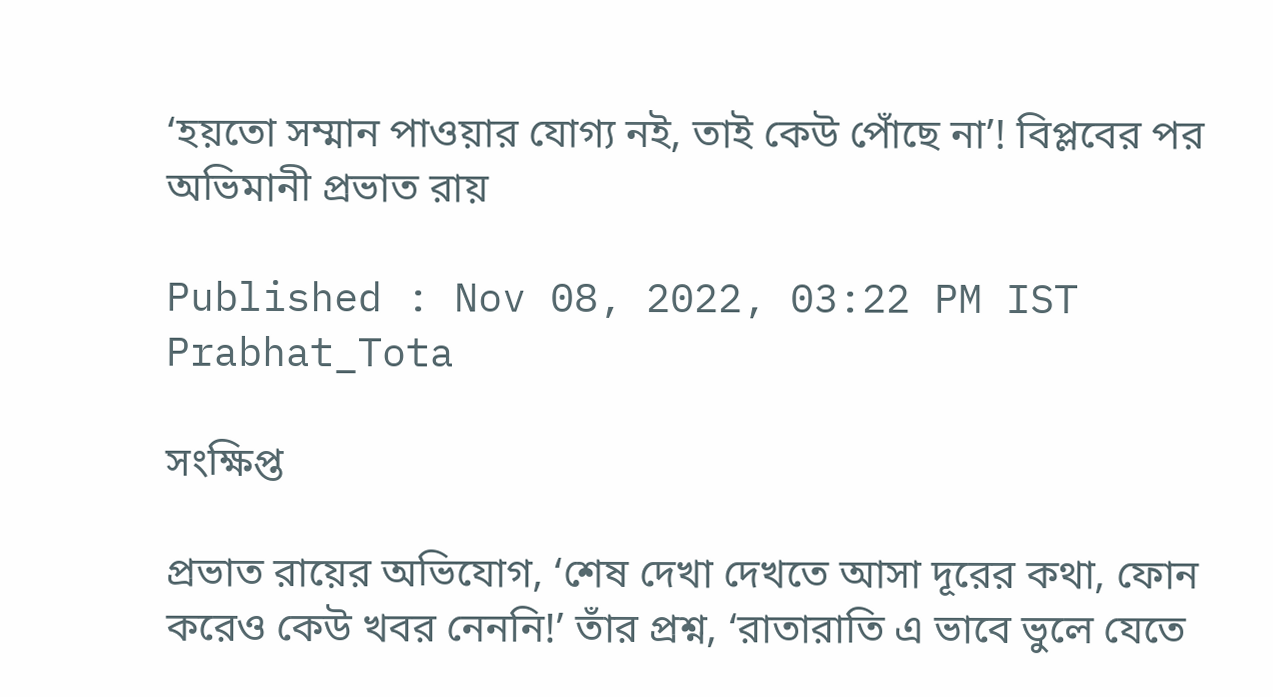‘হয়তো সম্মান পাওয়ার যোগ্য নই, তাই কেউ পোঁছে না’! বিপ্লবের পর অভিমানী প্রভাত রায়

Published : Nov 08, 2022, 03:22 PM IST
Prabhat_Tota

সংক্ষিপ্ত

প্রভাত রায়ের অভিযোগ, ‘শেষ দেখা দেখতে আসা দূরের কথা, ফোন করেও কেউ খবর নেননি!’ তাঁর প্রশ্ন, ‘রাতারাতি এ ভাবে ভুলে যেতে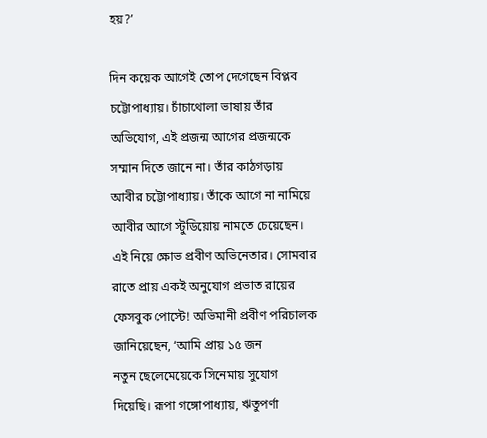হয়?’

দিন কয়েক আগেই তোপ দেগেছেন বিপ্লব চট্টোপাধ্যায়। চাঁচাথোলা ভাষায় তাঁর অভিযোগ, এই প্রজন্ম আগের প্রজন্মকে সম্মান দিতে জানে না। তাঁর কাঠগড়ায় আবীর চট্টোপাধ্যায়। তাঁকে আগে না নামিয়ে আবীর আগে স্টুডিয়োয় নামতে চেয়েছেন। এই নিয়ে ক্ষোভ প্রবীণ অভিনেতার। সোমবার রাতে প্রায় একই অনুযোগ প্রভাত রায়ের ফেসবুক পোস্টে! অভিমানী প্রবীণ পরিচালক জানিয়েছেন, ‘আমি প্রায় ১৫ জন নতুন ‌ছেলেমেয়েকে‌ সিনেমায় সুযোগ দিয়েছি। রূপা গঙ্গোপাধ্যায়, ঋতুপর্ণা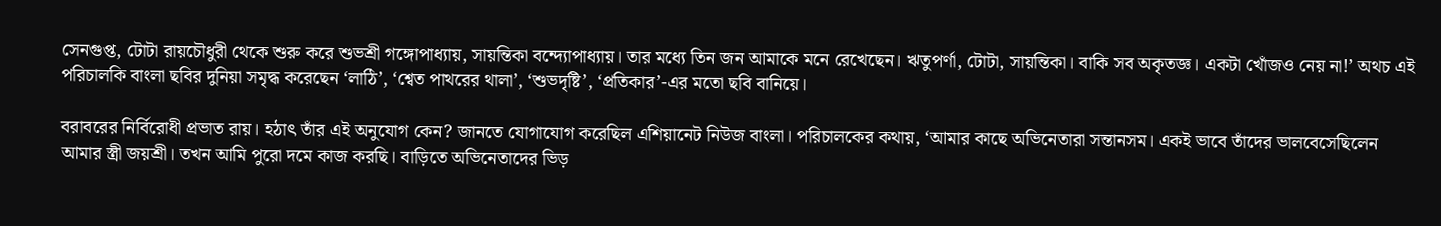সেনগুপ্ত, টোটা রায়চৌধুরী থেকে শুরু করে শুভশ্রী গঙ্গোপাধ্যায়, সায়ন্তিকা বন্দ্যোপাধ্যায়। তার মধ্যে তিন জন আমাকে মনে রেখেছেন। ঋতুপর্ণা, টোটা, সায়ন্তিকা। বাকি সব অকৃতজ্ঞ। একটা খোঁজও নেয় না!’ অথচ এই পরিচালকি বাংলা ছবির দুনিয়া সমৃদ্ধ করেছেন ‘লাঠি’, ‘শ্বেত পাথরের থালা’, ‘শুভদৃষ্টি’, ‘প্রতিকার’-এর মতো ছবি বানিয়ে।

বরাবরের নির্বিরোধী প্রভাত রায়। হঠাৎ তাঁর এই অনুযোগ কেন? জানতে যোগাযোগ করেছিল এশিয়ানেট নিউজ বাংলা। পরিচালকের কথায়, ‘আমার কাছে অভিনেতারা সন্তানসম। একই ভাবে তাঁদের ভালবেসেছিলেন আমার স্ত্রী জয়শ্রী। তখন আমি পুরো দমে কাজ করছি। বাড়িতে অভিনেতাদের ভিড়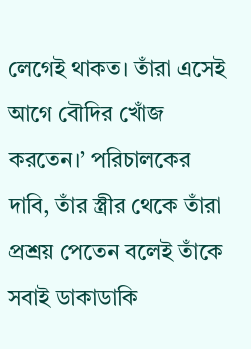লেগেই থাকত। তাঁরা এসেই আগে বৌদির খোঁজ করতেন।’ পরিচালকের দাবি, তাঁর স্ত্রীর থেকে তাঁরা প্রশ্রয় পেতেন বলেই তাঁকে সবাই ডাকাডাকি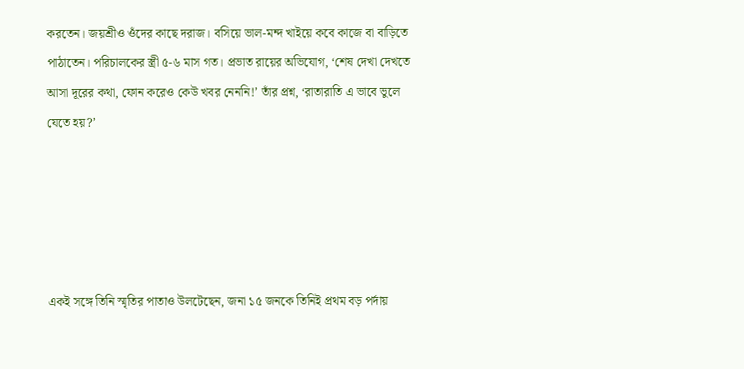করতেন। জয়শ্রীও ওঁদের কাছে দরাজ। বসিয়ে ভাল-মন্দ খাইয়ে কবে কাজে বা বাড়িতে পাঠাতেন। পরিচালকের স্ত্রী ৫-৬ মাস গত। প্রভাত রায়ের অভিযোগ, ‘শেষ দেখা দেখতে আসা দূরের কথা, ফোন করেও কেউ খবর নেননি!’ তাঁর প্রশ্ন, ‘রাতারাতি এ ভাবে ভুলে যেতে হয়?’





একই সঙ্গে তিনি স্মৃতির পাতাও উলটেছেন, জনা ১৫ জনকে তিনিই প্রথম বড় পর্দায়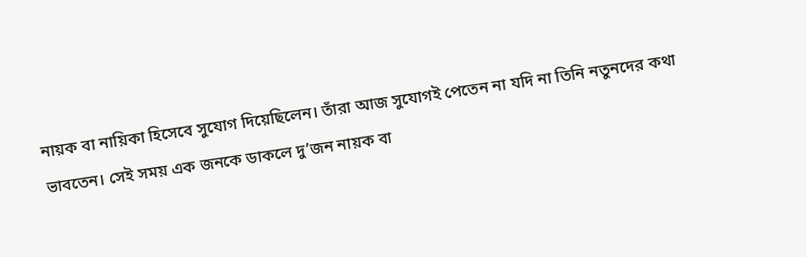নায়ক বা নায়িকা হিসেবে সুযোগ দিয়েছিলেন। তাঁরা আজ সুযোগই পেতেন না যদি না তিনি নতুনদের কথা ভাবতেন। সেই সময় এক জনকে ডাকলে দু’জন নায়ক বা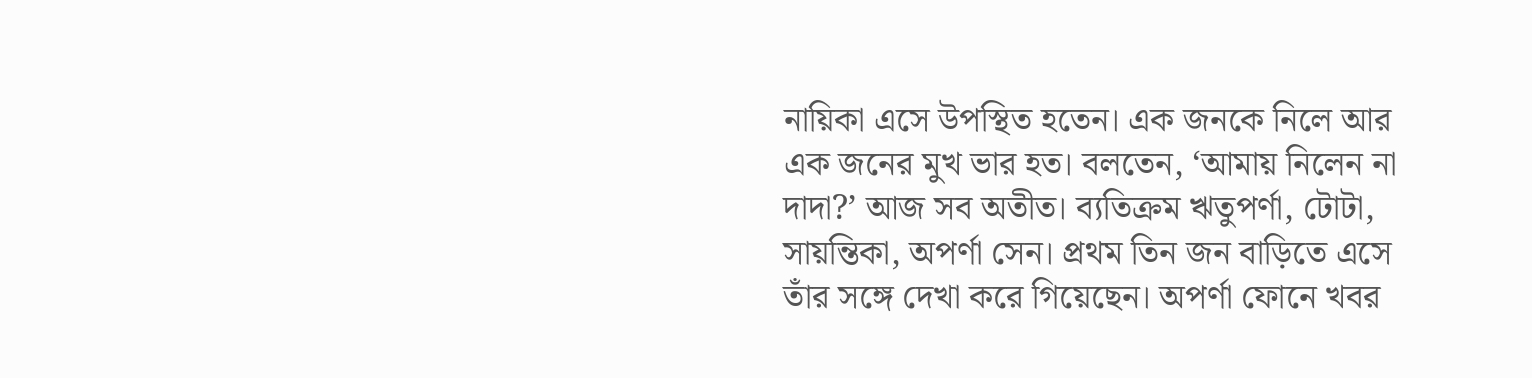নায়িকা এসে উপস্থিত হতেন। এক জনকে নিলে আর এক জনের মুখ ভার হত। বলতেন, ‘আমায় নিলেন না দাদা?’ আজ সব অতীত। ব্যতিক্রম ঋতুপর্ণা, টোটা, সায়ন্তিকা, অপর্ণা সেন। প্রথম তিন জন বাড়িতে এসে তাঁর সঙ্গে দেখা করে গিয়েছেন। অপর্ণা ফোনে খবর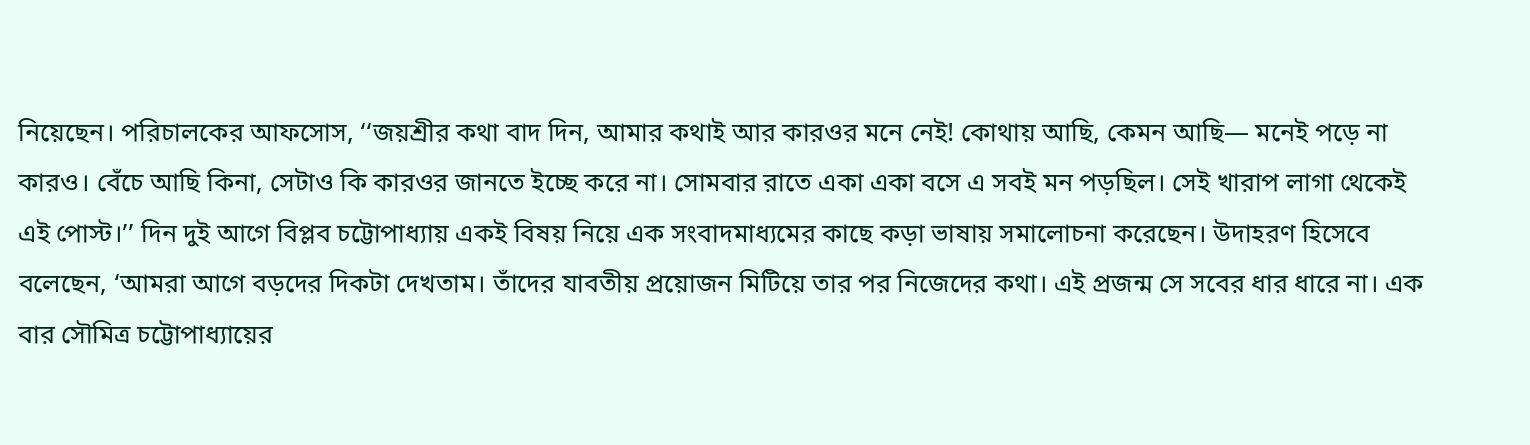নিয়েছেন। পরিচালকের আফসোস, ‘‘জয়শ্রীর কথা বাদ দিন, আমার কথাই আর কারওর মনে নেই! কোথায় আছি, কেমন আছি— মনেই পড়ে না কারও। বেঁচে আছি কিনা, সেটাও কি কারওর জানতে ইচ্ছে করে না। সোমবার রাতে একা একা বসে এ সবই মন পড়ছিল। সেই খারাপ লাগা থেকেই এই পোস্ট।’’ দিন দুই আগে বিপ্লব চট্টোপাধ্যায় একই বিষয় নিয়ে এক সংবাদমাধ্যমের কাছে কড়া ভাষায় সমালোচনা করেছেন। উদাহরণ হিসেবে বলেছেন, ‘আমরা আগে বড়দের দিকটা দেখতাম। তাঁদের যাবতীয় প্রয়োজন মিটিয়ে তার পর নিজেদের কথা। এই প্রজন্ম সে সবের ধার ধারে না। এক বার সৌমিত্র চট্টোপাধ্যায়ের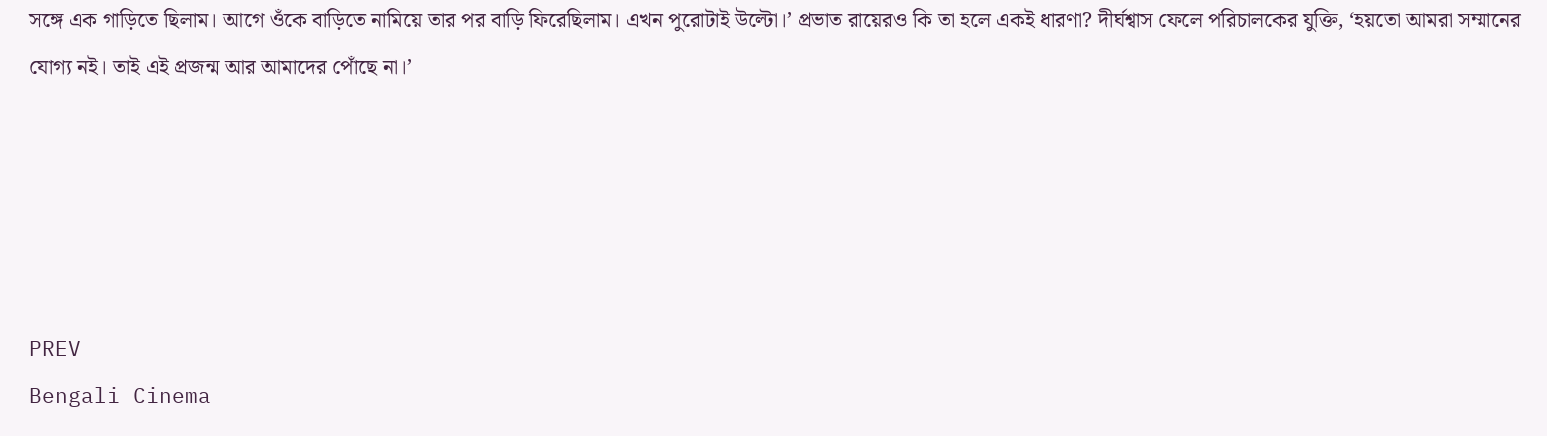সঙ্গে এক গাড়িতে ছিলাম। আগে ওঁকে বাড়িতে নামিয়ে তার পর বাড়ি ফিরেছিলাম। এখন পুরোটাই উল্টো।’ প্রভাত রায়েরও কি তা হলে একই ধারণা? দীর্ঘশ্বাস ফেলে পরিচালকের যুক্তি, ‘হয়তো আমরা সম্মানের যোগ্য নই। তাই এই প্রজন্ম আর আমাদের পোঁছে না।’





PREV
Bengali Cinema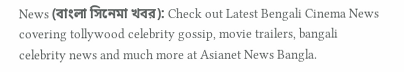News (বাংলা সিনেমা খবর): Check out Latest Bengali Cinema News covering tollywood celebrity gossip, movie trailers, bangali celebrity news and much more at Asianet News Bangla.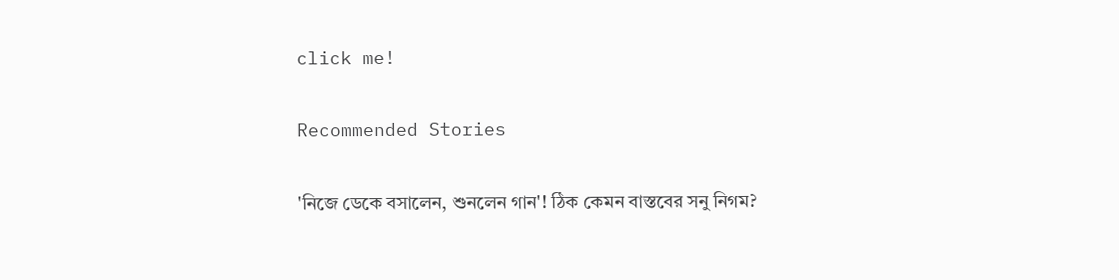click me!

Recommended Stories

'নিজে ডেকে বসালেন, শুনলেন গান'! ঠিক কেমন বাস্তবের সনু নিগম?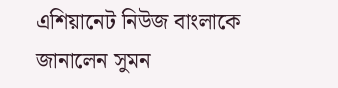এশিয়ানেট নিউজ বাংলাকে জানালেন সুমন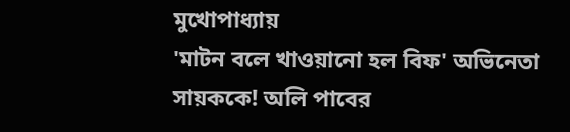মুখোপাধ্যায়
'মাটন বলে খাওয়ানো হল বিফ' অভিনেতা সায়ককে! অলি পাবের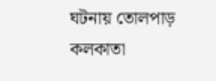ঘটনায় তোলপাড় কলকাতা